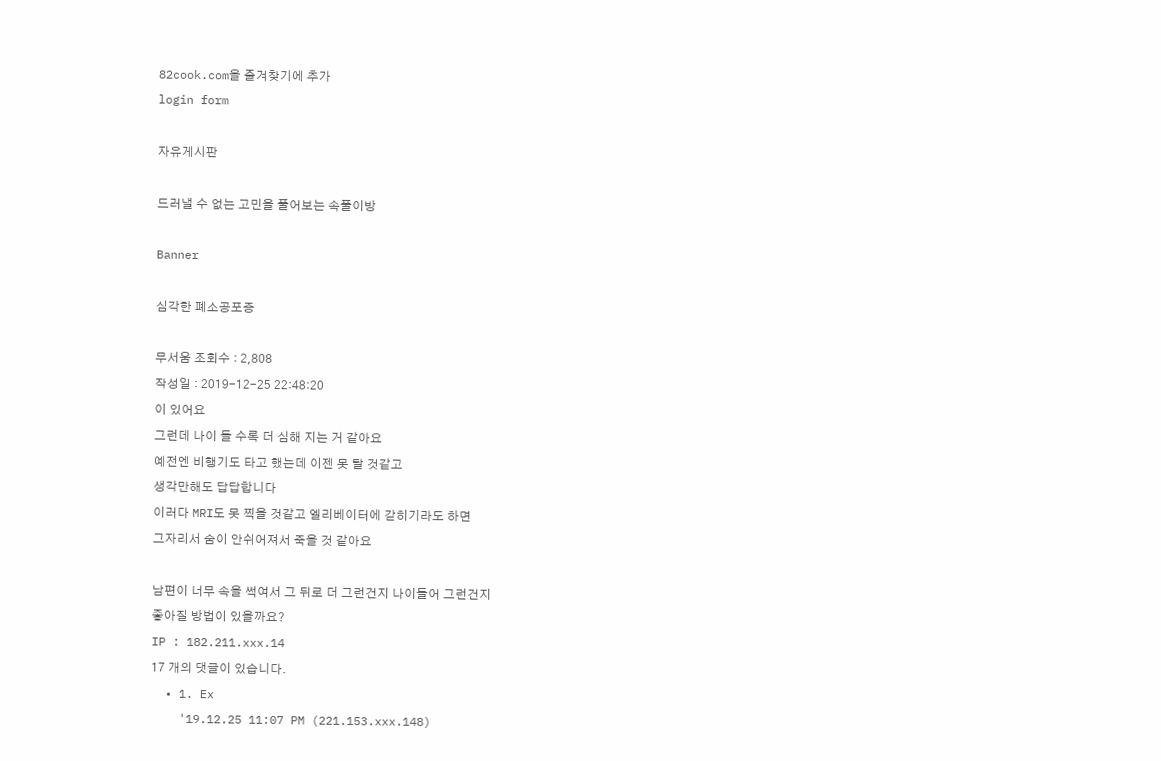82cook.com을 즐겨찾기에 추가
login form

자유게시판

드러낼 수 없는 고민을 풀어보는 속풀이방

Banner

심각한 폐소공포증

무서움 조회수 : 2,808
작성일 : 2019-12-25 22:48:20
이 있어요
그런데 나이 들 수록 더 심해 지는 거 같아요
예전엔 비행기도 타고 했는데 이젠 못 탈 것같고
생각만해도 답답합니다
이러다 MRI도 못 찍을 것같고 엘리베이터에 갇히기라도 하면
그자리서 숨이 안쉬어져서 죽을 것 같아요

남편이 너무 속을 썩여서 그 뒤로 더 그런건지 나이들어 그런건지
좋아질 방법이 있을까요?
IP : 182.211.xxx.14
17 개의 댓글이 있습니다.
  • 1. Ex
    '19.12.25 11:07 PM (221.153.xxx.148)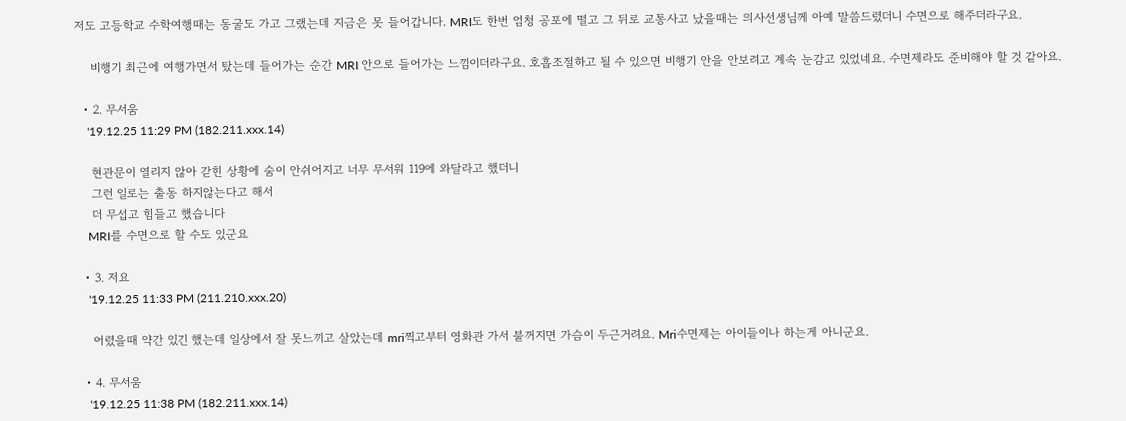저도 고등학교 수학여행때는 동굴도 가고 그랬는데 지금은 못 들어갑니다. MRI도 한번 엄청 공포에 떨고 그 뒤로 교통사고 났을때는 의사선생님께 아예 말씀드렸더니 수면으로 해주더라구요.

    비행기 최근에 여행가면서 탔는데 들어가는 순간 MRI 안으로 들어가는 느낌이더라구요. 호흡조절하고 될 수 있으면 비행기 안을 안보려고 계속 눈감고 있었네요. 수면제라도 준비해야 할 것 같아요.

  • 2. 무서움
    '19.12.25 11:29 PM (182.211.xxx.14)

    현관문이 열리지 않아 갇힌 상황에 숨이 안쉬어지고 너무 무서워 119에 와달라고 했더니
    그런 일로는 출동 하지않는다고 해서
    더 무섭고 힘들고 했습니다
    MRI를 수면으로 할 수도 있군요

  • 3. 저요
    '19.12.25 11:33 PM (211.210.xxx.20)

    어렸을때 약간 있긴 했는데 일상에서 잘 못느끼고 살았는데 mri찍고부터 영화관 가서 불꺼지면 가슴이 두근거려요. Mri수면제는 아이들이나 하는게 아니군요.

  • 4. 무서움
    '19.12.25 11:38 PM (182.211.xxx.14)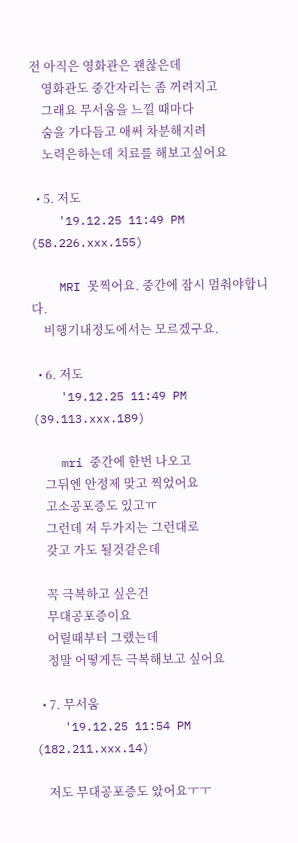전 아직은 영화관은 괜찮은데
    영화관도 중간자리는 좀 꺼려지고
    그래요 무서움을 느낄 때마다
    숨을 가다듬고 애써 차분해지려
    노력은하는데 치료를 해보고싶어요

  • 5. 저도
    '19.12.25 11:49 PM (58.226.xxx.155)

    MRI 못찍어요. 중간에 잠시 멈춰야합니다.
    비행기내정도에서는 모르겠구요.

  • 6. 저도
    '19.12.25 11:49 PM (39.113.xxx.189)

    mri 중간에 한번 나오고
    그뒤엔 안정제 맞고 찍었어요
    고소공포증도 있고ㅠ
    그런데 저 두가지는 그런대로
    갖고 가도 될것같은데

    꼭 극복하고 싶은건
    무대공포증이요
    어릴때부터 그랬는데
    정말 어떻게든 극복해보고 싶어요

  • 7. 무서움
    '19.12.25 11:54 PM (182.211.xxx.14)

    저도 무대공포증도 았어요ㅜㅜ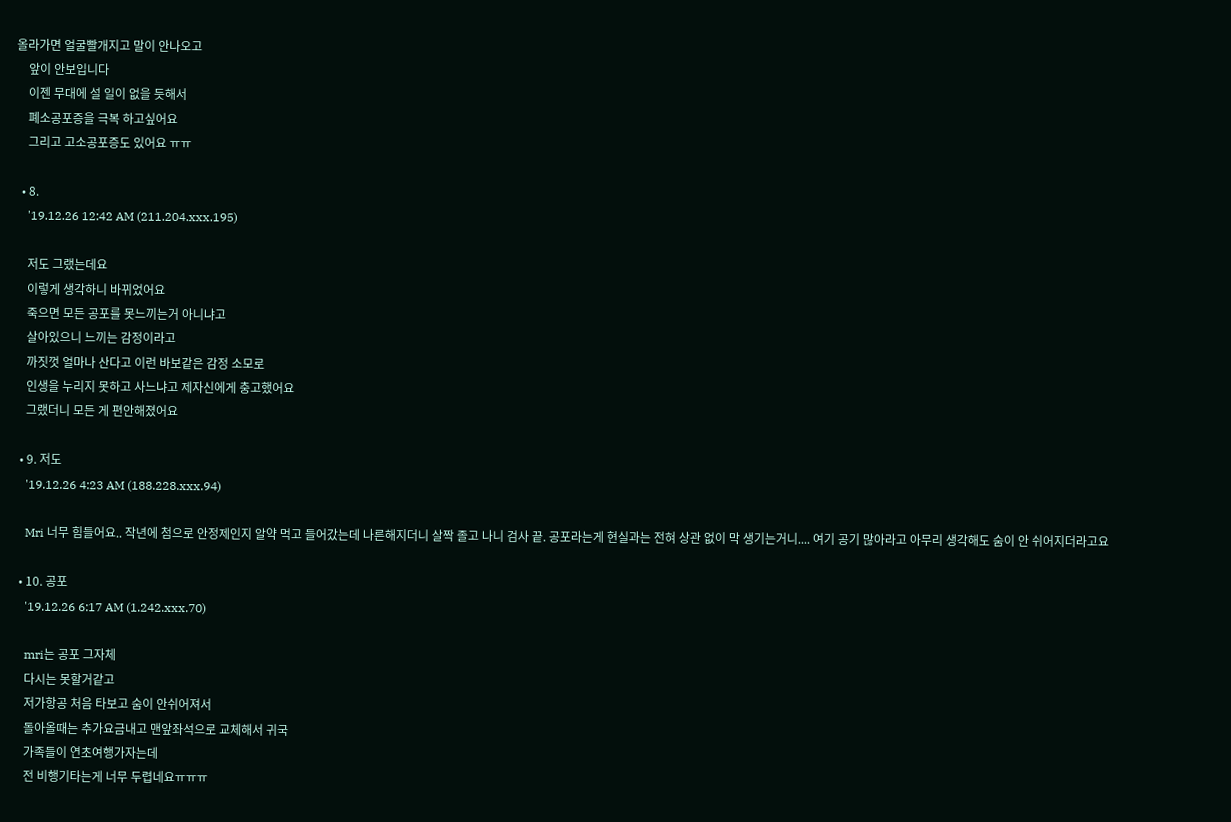올라가면 얼굴빨개지고 말이 안나오고
    앞이 안보입니다
    이젠 무대에 설 일이 없을 듯해서
    폐소공포증을 극복 하고싶어요
    그리고 고소공포증도 있어요 ㅠㅠ

  • 8.
    '19.12.26 12:42 AM (211.204.xxx.195)

    저도 그랬는데요
    이렇게 생각하니 바뀌었어요
    죽으면 모든 공포를 못느끼는거 아니냐고
    살아있으니 느끼는 감정이라고
    까짓껏 얼마나 산다고 이런 바보같은 감정 소모로
    인생을 누리지 못하고 사느냐고 제자신에게 충고했어요
    그랬더니 모든 게 편안해졌어요

  • 9. 저도
    '19.12.26 4:23 AM (188.228.xxx.94)

    Mri 너무 힘들어요.. 작년에 첨으로 안정제인지 알약 먹고 들어갔는데 나른해지더니 살짝 졸고 나니 검사 끝. 공포라는게 현실과는 전혀 상관 없이 막 생기는거니.... 여기 공기 많아라고 아무리 생각해도 숨이 안 쉬어지더라고요

  • 10. 공포
    '19.12.26 6:17 AM (1.242.xxx.70)

    mri는 공포 그자체
    다시는 못할거같고
    저가항공 처음 타보고 숨이 안쉬어져서
    돌아올때는 추가요금내고 맨앞좌석으로 교체해서 귀국
    가족들이 연초여행가자는데
    전 비행기타는게 너무 두렵네요ㅠㅠㅠ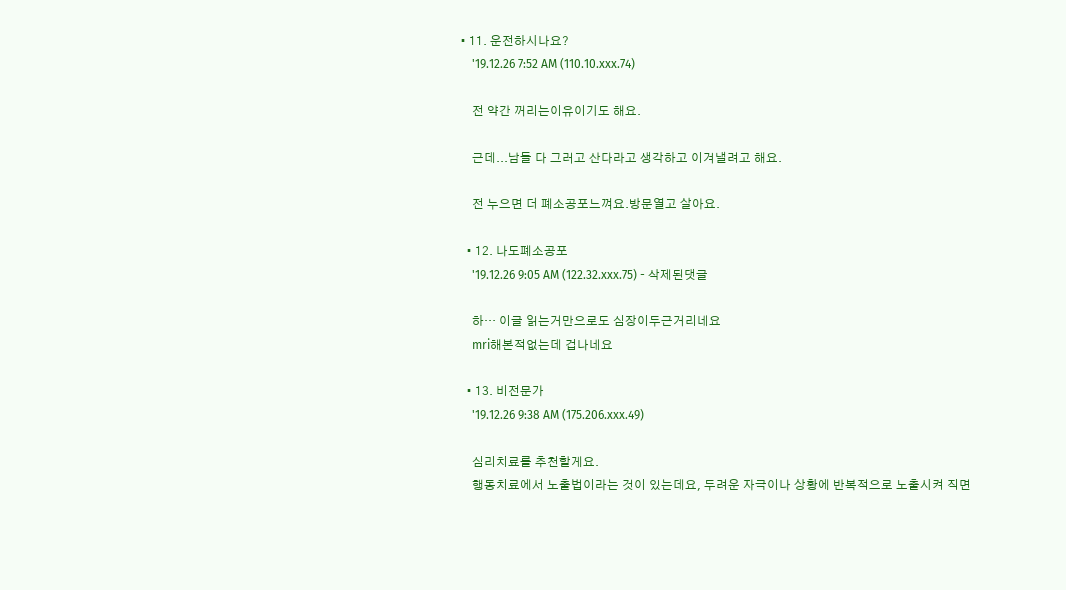• 11. 운전하시나요?
    '19.12.26 7:52 AM (110.10.xxx.74)

    전 약간 꺼리는이유이기도 해요.

    근데...남들 다 그러고 산다라고 생각하고 이겨낼려고 해요.

    전 누으면 더 폐소공포느껴요.방문열고 살아요.

  • 12. 나도폐소공포
    '19.12.26 9:05 AM (122.32.xxx.75) - 삭제된댓글

    하… 이글 읽는거만으로도 심장이두근거리네요
    mri해본적없는데 겁나네요

  • 13. 비전문가
    '19.12.26 9:38 AM (175.206.xxx.49)

    심리치료를 추천할게요.
    행동치료에서 노출법이라는 것이 있는데요, 두려운 자극이나 상황에 반복적으로 노출시켜 직면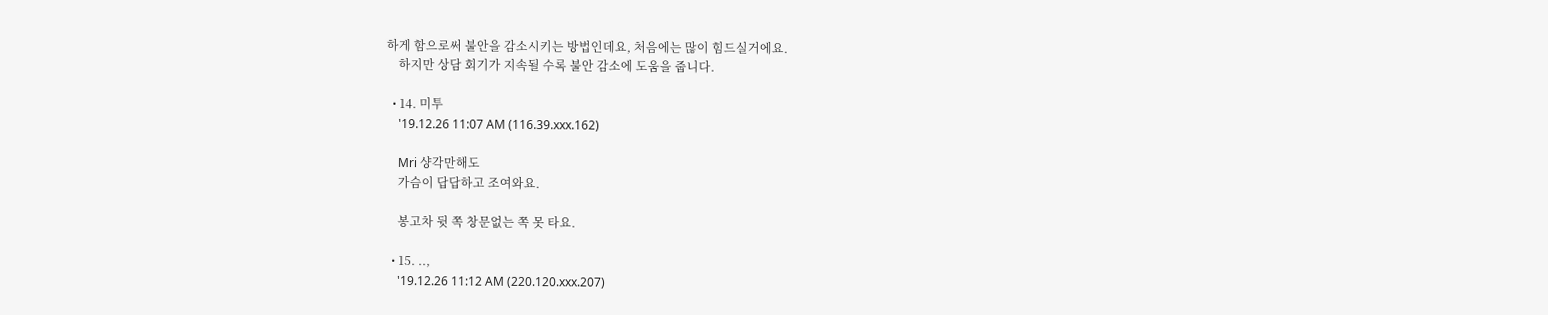하게 함으로써 불안을 감소시키는 방법인데요, 처음에는 많이 힘드실거에요.
    하지만 상담 회기가 지속될 수록 불안 감소에 도움을 줍니다.

  • 14. 미투
    '19.12.26 11:07 AM (116.39.xxx.162)

    Mri 샹각만해도
    가슴이 답답하고 조여와요.

    봉고차 뒷 쪽 창문없는 쪽 못 타요.

  • 15. ..,
    '19.12.26 11:12 AM (220.120.xxx.207)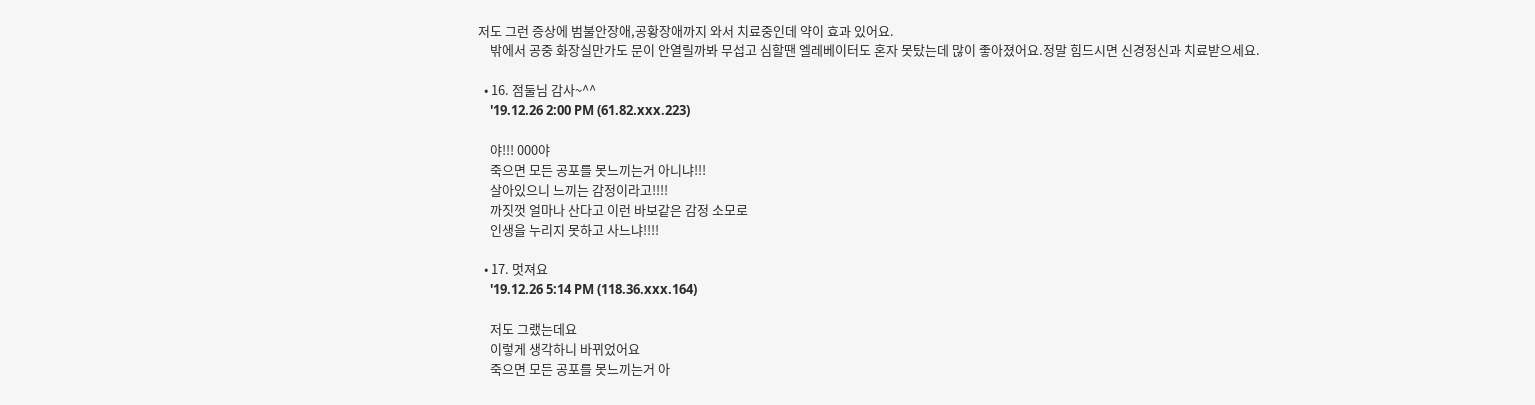저도 그런 증상에 범불안장애,공황장애까지 와서 치료중인데 약이 효과 있어요.
    밖에서 공중 화장실만가도 문이 안열릴까봐 무섭고 심할땐 엘레베이터도 혼자 못탔는데 많이 좋아졌어요.정말 힘드시면 신경정신과 치료받으세요.

  • 16. 점둘님 감사~^^
    '19.12.26 2:00 PM (61.82.xxx.223)

    야!!! 000야
    죽으면 모든 공포를 못느끼는거 아니냐!!!
    살아있으니 느끼는 감정이라고!!!!
    까짓껏 얼마나 산다고 이런 바보같은 감정 소모로
    인생을 누리지 못하고 사느냐!!!!

  • 17. 멋져요
    '19.12.26 5:14 PM (118.36.xxx.164)

    저도 그랬는데요
    이렇게 생각하니 바뀌었어요
    죽으면 모든 공포를 못느끼는거 아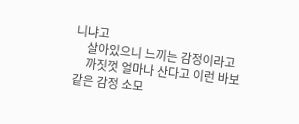니냐고
    살아있으니 느끼는 감정이라고
    까짓껏 얼마나 산다고 이런 바보같은 감정 소모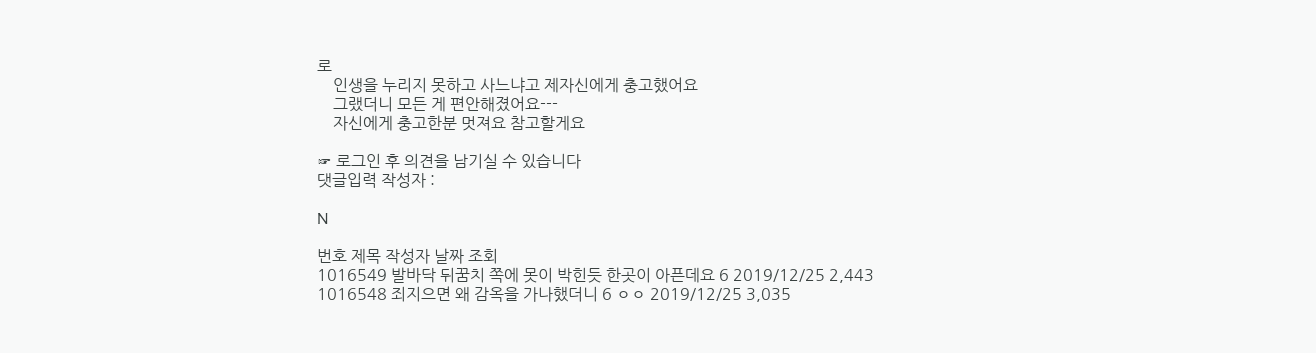로
    인생을 누리지 못하고 사느냐고 제자신에게 충고했어요
    그랬더니 모든 게 편안해졌어요---
    자신에게 충고한분 멋져요 참고할게요

☞ 로그인 후 의견을 남기실 수 있습니다
댓글입력 작성자 :

N

번호 제목 작성자 날짜 조회
1016549 발바닥 뒤꿈치 쪽에 못이 박힌듯 한곳이 아픈데요 6 2019/12/25 2,443
1016548 죄지으면 왜 감옥을 가나했더니 6 ㅇㅇ 2019/12/25 3,035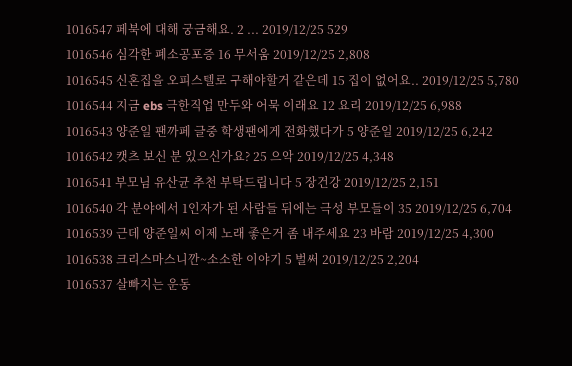1016547 페북에 대해 궁금해요. 2 ... 2019/12/25 529
1016546 심각한 폐소공포증 16 무서움 2019/12/25 2,808
1016545 신혼집을 오피스텔로 구해야할거 같은데 15 집이 없어요.. 2019/12/25 5,780
1016544 지금 ebs 극한직업 만두와 어묵 이래요 12 요리 2019/12/25 6,988
1016543 양준일 팬까페 글중 학생팬에게 전화했다가 5 양준일 2019/12/25 6,242
1016542 캣츠 보신 분 있으신가요? 25 으악 2019/12/25 4,348
1016541 부모님 유산균 추천 부탁드립니다 5 장건강 2019/12/25 2,151
1016540 각 분야에서 1인자가 된 사람들 뒤에는 극성 부모들이 35 2019/12/25 6,704
1016539 근데 양준일씨 이제 노래 좋은거 좀 내주세요 23 바람 2019/12/25 4,300
1016538 크리스마스니깐~소소한 이야기 5 벌써 2019/12/25 2,204
1016537 살빠지는 운동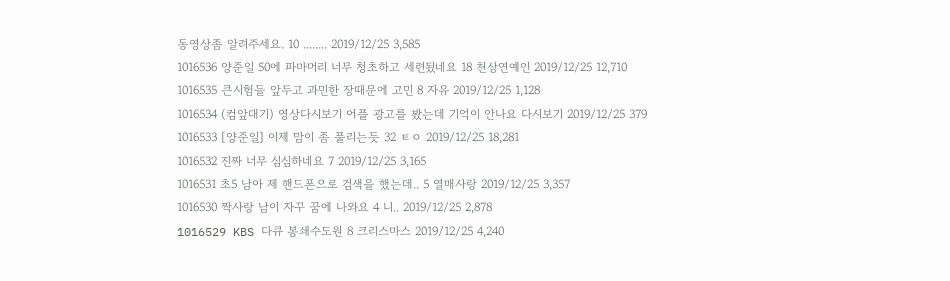동영상좀 알려주세요. 10 ........ 2019/12/25 3,585
1016536 양준일 50에 파마머리 너무 청초하고 세련됬네요 18 천상연예인 2019/12/25 12,710
1016535 큰시험들 앞두고 과민한 장때문에 고민 8 자유 2019/12/25 1,128
1016534 (컴앞대기) 영상다시보기 어플 광고를 봤는데 기억이 안나요 다시보기 2019/12/25 379
1016533 [양준일] 이제 맘이 좀 풀리는듯 32 ㅌㅇ 2019/12/25 18,281
1016532 진짜 너무 심심하네요 7 2019/12/25 3,165
1016531 초5 남아 제 핸드폰으로 검색을 했는데.. 5 열매사랑 2019/12/25 3,357
1016530 짝사랑 남이 자꾸 꿈에 나와요 4 니.. 2019/12/25 2,878
1016529 KBS 다큐 봉쇄수도원 8 크리스마스 2019/12/25 4,240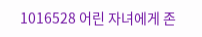1016528 어린 자녀에게 존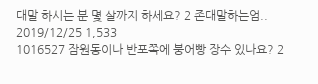대말 하시는 분 몇 살까지 하세요? 2 존대말하는엄.. 2019/12/25 1,533
1016527 잠원동이나 반포쪽에 붕어빵 장수 있나요? 2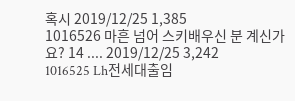혹시 2019/12/25 1,385
1016526 마흔 넘어 스키배우신 분 계신가요? 14 .... 2019/12/25 3,242
1016525 Lh전세대출임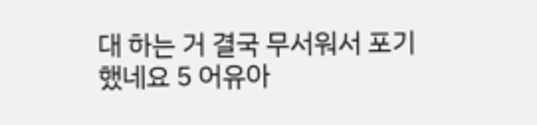대 하는 거 결국 무서워서 포기했네요 5 어유아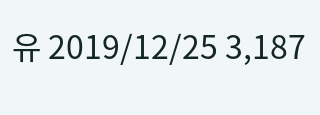유 2019/12/25 3,187